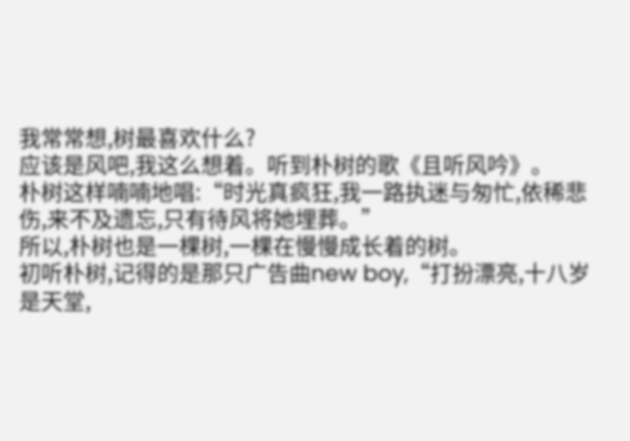我常常想,树最喜欢什么?
应该是风吧,我这么想着。听到朴树的歌《且听风吟》。
朴树这样喃喃地唱:“时光真疯狂,我一路执迷与匆忙,依稀悲伤,来不及遗忘,只有待风将她埋葬。”
所以,朴树也是一棵树,一棵在慢慢成长着的树。
初听朴树,记得的是那只广告曲new boy,“打扮漂亮,十八岁是天堂,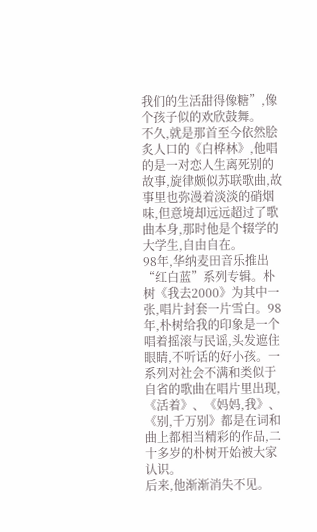我们的生活甜得像糖”,像个孩子似的欢欣鼓舞。
不久,就是那首至今依然脍炙人口的《白桦林》,他唱的是一对恋人生离死别的故事,旋律颇似苏联歌曲,故事里也弥漫着淡淡的硝烟味,但意境却远远超过了歌曲本身,那时他是个辍学的大学生,自由自在。
98年,华纳麦田音乐推出“红白蓝”系列专辑。朴树《我去2000》为其中一张,唱片封套一片雪白。98年,朴树给我的印象是一个唱着摇滚与民谣,头发遮住眼睛,不听话的好小孩。一系列对社会不满和类似于自省的歌曲在唱片里出现,《活着》、《妈妈,我》、《别,千万别》都是在词和曲上都相当精彩的作品,二十多岁的朴树开始被大家认识。
后来,他渐渐消失不见。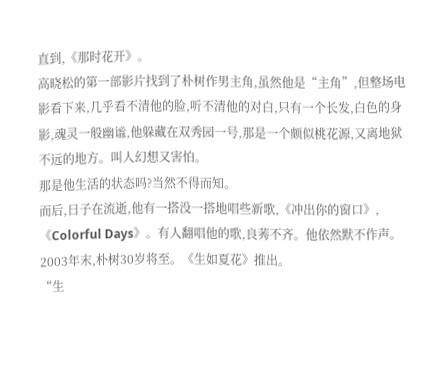直到,《那时花开》。
高晓松的第一部影片找到了朴树作男主角,虽然他是“主角”,但整场电影看下来,几乎看不清他的脸,听不清他的对白,只有一个长发,白色的身影,魂灵一般幽谧,他躲藏在双秀园一号,那是一个颇似桃花源,又离地狱不远的地方。叫人幻想又害怕。
那是他生活的状态吗?当然不得而知。
而后,日子在流逝,他有一搭没一搭地唱些新歌,《冲出你的窗口》,《Colorful Days》。有人翻唱他的歌,良莠不齐。他依然默不作声。
2003年末,朴树30岁将至。《生如夏花》推出。
“生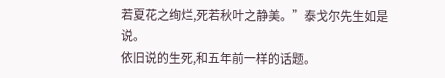若夏花之绚烂,死若秋叶之静美。”泰戈尔先生如是说。
依旧说的生死,和五年前一样的话题。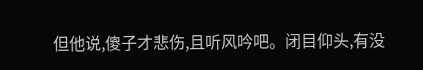但他说,傻子才悲伤,且听风吟吧。闭目仰头,有没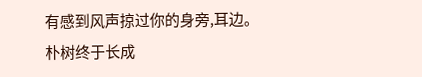有感到风声掠过你的身旁,耳边。
朴树终于长成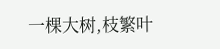一棵大树,枝繁叶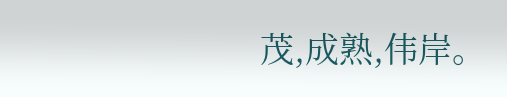茂,成熟,伟岸。